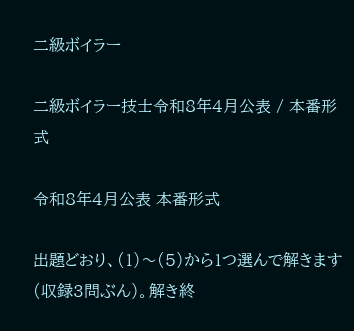二級ボイラー

二級ボイラー技士令和8年4月公表 / 本番形式

令和8年4月公表 本番形式

出題どおり、(1)〜(5)から1つ選んで解きます(収録3問ぶん)。解き終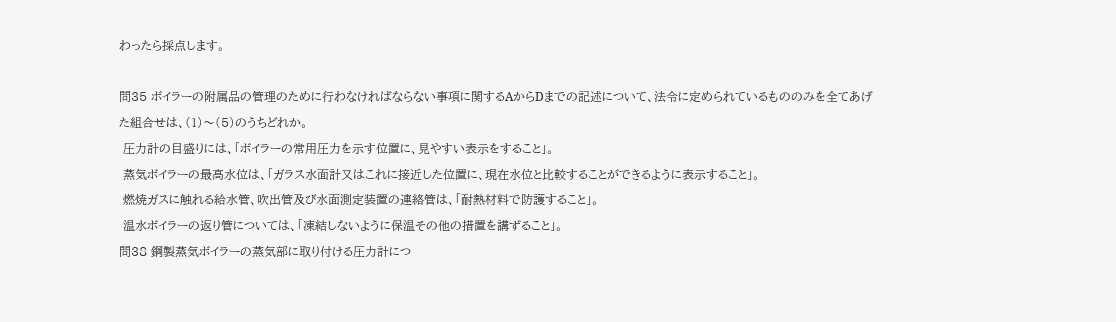わったら採点します。

問35 ボイラーの附属品の管理のために行わなければならない事項に関するAからDまでの記述について、法令に定められているもののみを全てあげた組合せは、(1)〜(5)のうちどれか。
 圧力計の目盛りには、「ボイラーの常用圧力を示す位置に、見やすい表示をすること」。
 蒸気ボイラーの最高水位は、「ガラス水面計又はこれに接近した位置に、現在水位と比較することができるように表示すること」。
 燃焼ガスに触れる給水管、吹出管及び水面測定装置の連絡管は、「耐熱材料で防護すること」。
 温水ボイラーの返り管については、「凍結しないように保温その他の措置を講ずること」。
問38 鋼製蒸気ボイラーの蒸気部に取り付ける圧力計につ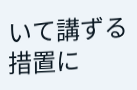いて講ずる措置に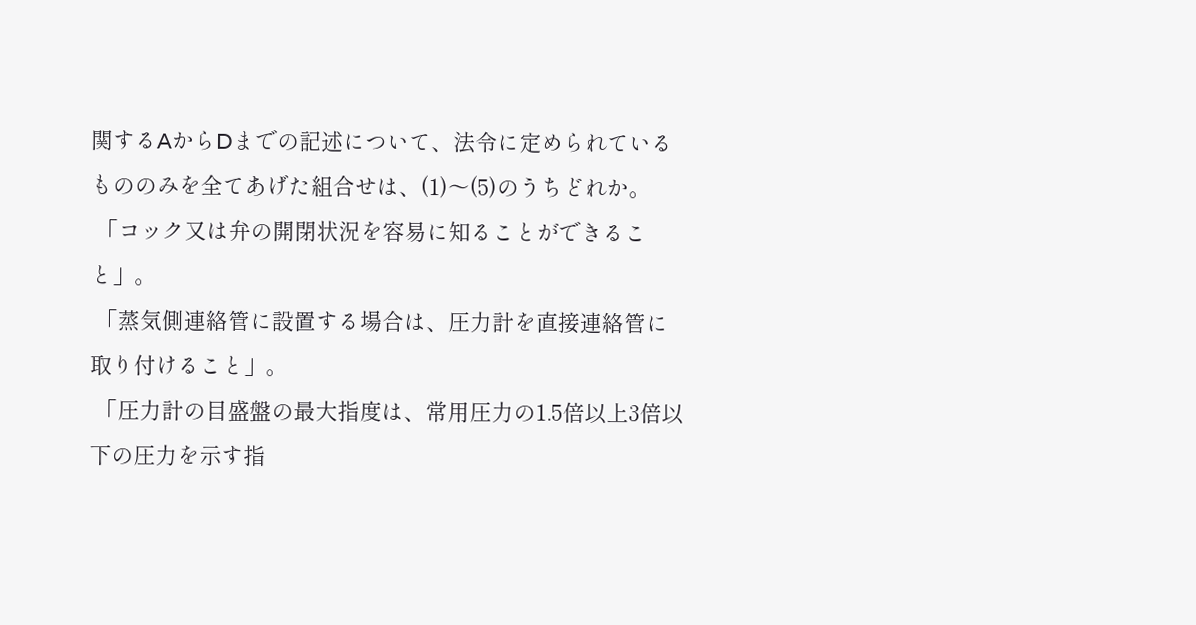関するAからDまでの記述について、法令に定められているもののみを全てあげた組合せは、(1)〜(5)のうちどれか。
 「コック又は弁の開閉状況を容易に知ることができること」。
 「蒸気側連絡管に設置する場合は、圧力計を直接連絡管に取り付けること」。
 「圧力計の目盛盤の最大指度は、常用圧力の1.5倍以上3倍以下の圧力を示す指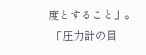度とすること」。
 「圧力計の目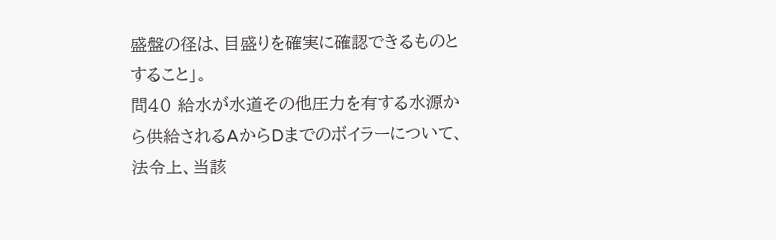盛盤の径は、目盛りを確実に確認できるものとすること」。
問40 給水が水道その他圧力を有する水源から供給されるAからDまでのボイラーについて、法令上、当該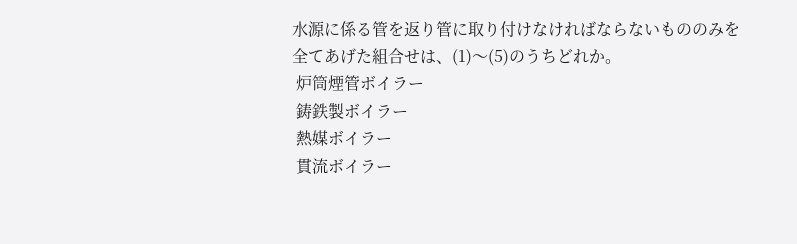水源に係る管を返り管に取り付けなければならないもののみを全てあげた組合せは、(1)〜(5)のうちどれか。
 炉筒煙管ボイラー
 鋳鉄製ボイラー
 熱媒ボイラー
 貫流ボイラー